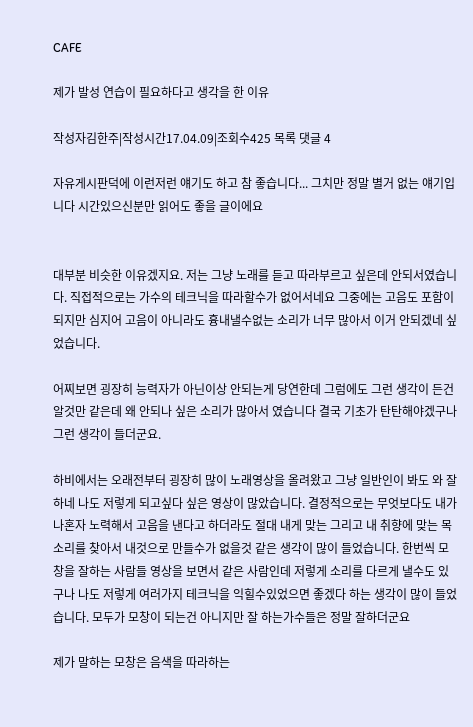CAFE

제가 발성 연습이 필요하다고 생각을 한 이유

작성자김한주|작성시간17.04.09|조회수425 목록 댓글 4

자유게시판덕에 이런저런 얘기도 하고 참 좋습니다... 그치만 정말 별거 없는 얘기입니다 시간있으신분만 읽어도 좋을 글이에요


대부분 비슷한 이유겠지요. 저는 그냥 노래를 듣고 따라부르고 싶은데 안되서였습니다. 직접적으로는 가수의 테크닉을 따라할수가 없어서네요 그중에는 고음도 포함이 되지만 심지어 고음이 아니라도 흉내낼수없는 소리가 너무 많아서 이거 안되겠네 싶었습니다.

어찌보면 굉장히 능력자가 아닌이상 안되는게 당연한데 그럼에도 그런 생각이 든건 알것만 같은데 왜 안되나 싶은 소리가 많아서 였습니다 결국 기초가 탄탄해야겠구나 그런 생각이 들더군요.

하비에서는 오래전부터 굉장히 많이 노래영상을 올려왔고 그냥 일반인이 봐도 와 잘하네 나도 저렇게 되고싶다 싶은 영상이 많았습니다. 결정적으로는 무엇보다도 내가 나혼자 노력해서 고음을 낸다고 하더라도 절대 내게 맞는 그리고 내 취향에 맞는 목소리를 찾아서 내것으로 만들수가 없을것 같은 생각이 많이 들었습니다. 한번씩 모창을 잘하는 사람들 영상을 보면서 같은 사람인데 저렇게 소리를 다르게 낼수도 있구나 나도 저렇게 여러가지 테크닉을 익힐수있었으면 좋겠다 하는 생각이 많이 들었습니다. 모두가 모창이 되는건 아니지만 잘 하는가수들은 정말 잘하더군요

제가 말하는 모창은 음색을 따라하는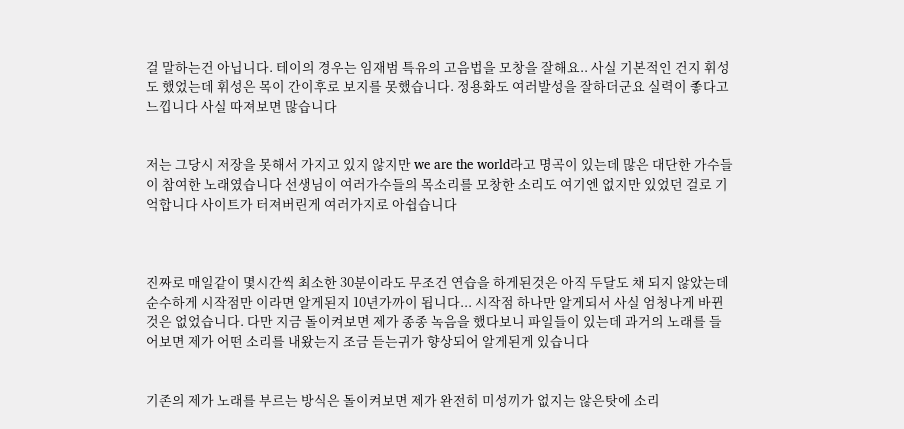걸 말하는건 아닙니다. 테이의 경우는 임재범 특유의 고음법을 모창을 잘해요.. 사실 기본적인 건지 휘성도 했었는데 휘성은 목이 간이후로 보지를 못했습니다. 정용화도 여러발성을 잘하더군요 실력이 좋다고 느낍니다 사실 따져보면 많습니다


저는 그당시 저장을 못해서 가지고 있지 않지만 we are the world라고 명곡이 있는데 많은 대단한 가수들이 참여한 노래였습니다 선생님이 여러가수들의 목소리를 모창한 소리도 여기엔 없지만 있었던 걸로 기억합니다 사이트가 터져버린게 여러가지로 아쉽습니다



진짜로 매일같이 몇시간씩 최소한 30분이라도 무조건 연습을 하게된것은 아직 두달도 채 되지 않았는데 순수하게 시작점만 이라면 알게된지 10년가까이 됩니다... 시작점 하나만 알게되서 사실 엄청나게 바뀐것은 없었습니다. 다만 지금 돌이켜보면 제가 종종 녹음을 했다보니 파일들이 있는데 과거의 노래를 들어보면 제가 어떤 소리를 내왔는지 조금 듣는귀가 향상되어 알게된게 있습니다


기존의 제가 노래를 부르는 방식은 돌이켜보면 제가 완전히 미성끼가 없지는 않은탓에 소리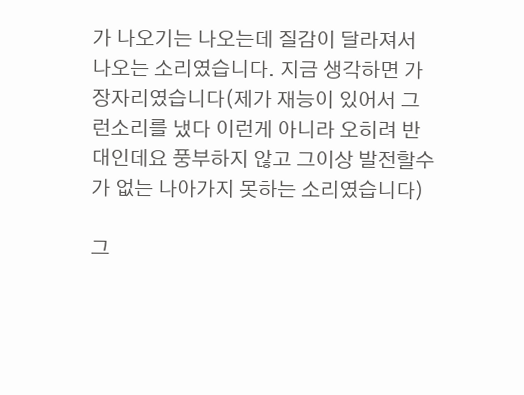가 나오기는 나오는데 질감이 달라져서 나오는 소리였습니다. 지금 생각하면 가장자리였습니다(제가 재능이 있어서 그런소리를 냈다 이런게 아니라 오히려 반대인데요 풍부하지 않고 그이상 발전할수가 없는 나아가지 못하는 소리였습니다)

그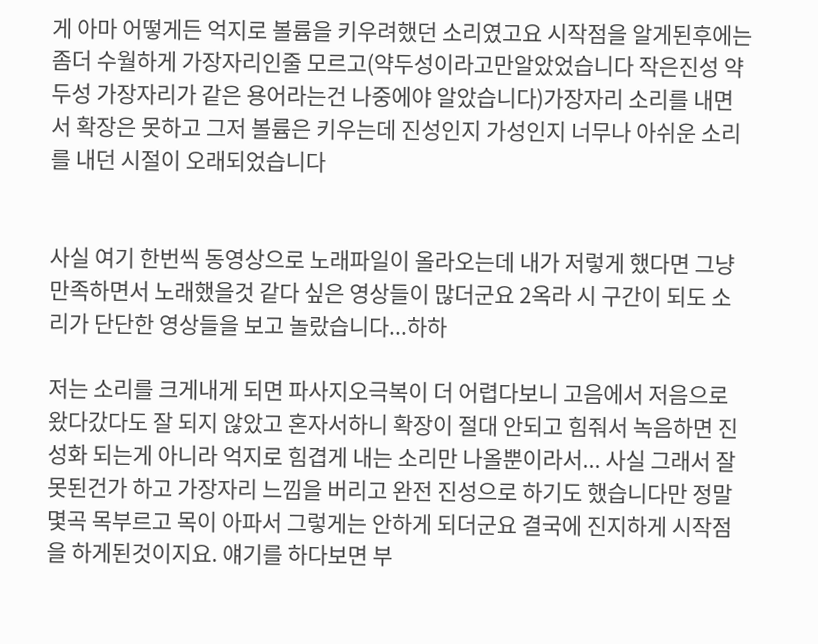게 아마 어떻게든 억지로 볼륨을 키우려했던 소리였고요 시작점을 알게된후에는 좀더 수월하게 가장자리인줄 모르고(약두성이라고만알았었습니다 작은진성 약두성 가장자리가 같은 용어라는건 나중에야 알았습니다)가장자리 소리를 내면서 확장은 못하고 그저 볼륨은 키우는데 진성인지 가성인지 너무나 아쉬운 소리를 내던 시절이 오래되었습니다


사실 여기 한번씩 동영상으로 노래파일이 올라오는데 내가 저렇게 했다면 그냥 만족하면서 노래했을것 같다 싶은 영상들이 많더군요 2옥라 시 구간이 되도 소리가 단단한 영상들을 보고 놀랐습니다...하하

저는 소리를 크게내게 되면 파사지오극복이 더 어렵다보니 고음에서 저음으로 왔다갔다도 잘 되지 않았고 혼자서하니 확장이 절대 안되고 힘줘서 녹음하면 진성화 되는게 아니라 억지로 힘겹게 내는 소리만 나올뿐이라서... 사실 그래서 잘못된건가 하고 가장자리 느낌을 버리고 완전 진성으로 하기도 했습니다만 정말 몇곡 목부르고 목이 아파서 그렇게는 안하게 되더군요 결국에 진지하게 시작점을 하게된것이지요. 얘기를 하다보면 부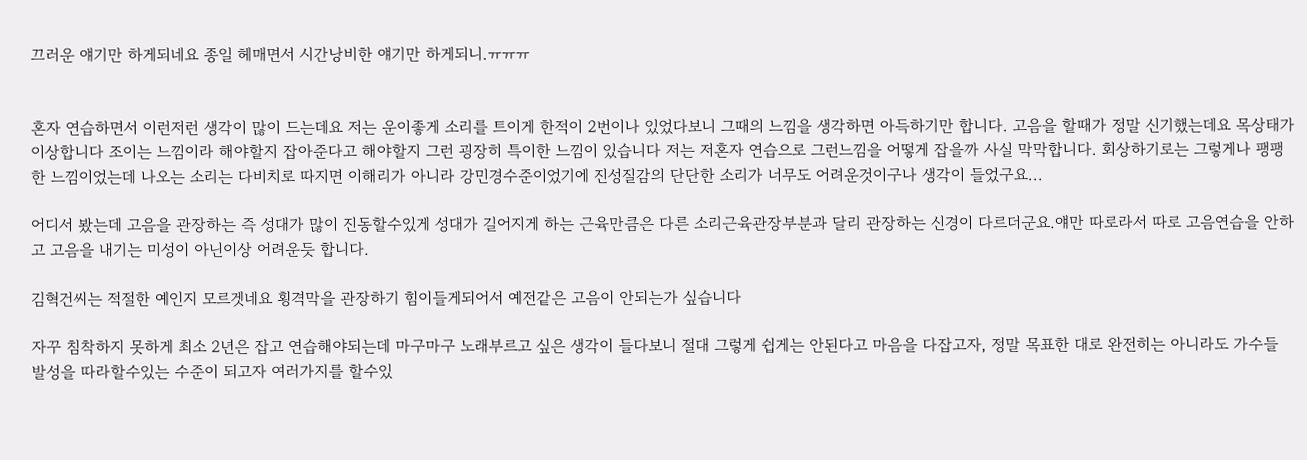끄러운 얘기만 하게되네요 종일 헤매면서 시간낭비한 얘기만 하게되니.ㅠㅠㅠ


혼자 연습하면서 이런저런 생각이 많이 드는데요 저는 운이좋게 소리를 트이게 한적이 2번이나 있었다보니 그때의 느낌을 생각하면 아득하기만 합니다. 고음을 할때가 정말 신기했는데요 목상태가 이상합니다 조이는 느낌이라 해야할지 잡아준다고 해야할지 그런 굉장히 특이한 느낌이 있습니다 저는 저혼자 연습으로 그런느낌을 어떻게 잡을까 사실 막막합니다. 회상하기로는 그렇게나 팽팽한 느낌이었는데 나오는 소리는 다비치로 따지면 이해리가 아니라 강민경수준이었기에 진성질감의 단단한 소리가 너무도 어려운것이구나 생각이 들었구요...

어디서 봤는데 고음을 관장하는 즉 성대가 많이 진동할수있게 성대가 길어지게 하는 근육만큼은 다른 소리근육관장부분과 달리 관장하는 신경이 다르더군요.얘만 따로라서 따로 고음연습을 안하고 고음을 내기는 미성이 아닌이상 어려운듯 합니다.

김혁건씨는 적절한 예인지 모르겟네요 횡격막을 관장하기 힘이들게되어서 예전같은 고음이 안되는가 싶습니다

자꾸 침착하지 못하게 최소 2년은 잡고 연습해야되는데 마구마구 노래부르고 싶은 생각이 들다보니 절대 그렇게 쉽게는 안된다고 마음을 다잡고자, 정말 목표한 대로 완전히는 아니라도 가수들 발성을 따라할수있는 수준이 되고자 여러가지를 할수있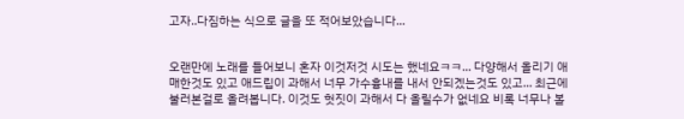고자..다짐하는 식으로 글을 또 적어보았습니다...


오랜만에 노래를 들어보니 혼자 이것저것 시도는 했네요ㅋㅋ... 다양해서 올리기 애매한것도 있고 애드립이 과해서 너무 가수흉내를 내서 안되겠는것도 있고... 최근에 불러본걸로 올려봅니다. 이것도 헛짓이 과해서 다 올릴수가 없네요 비록 너무나 볼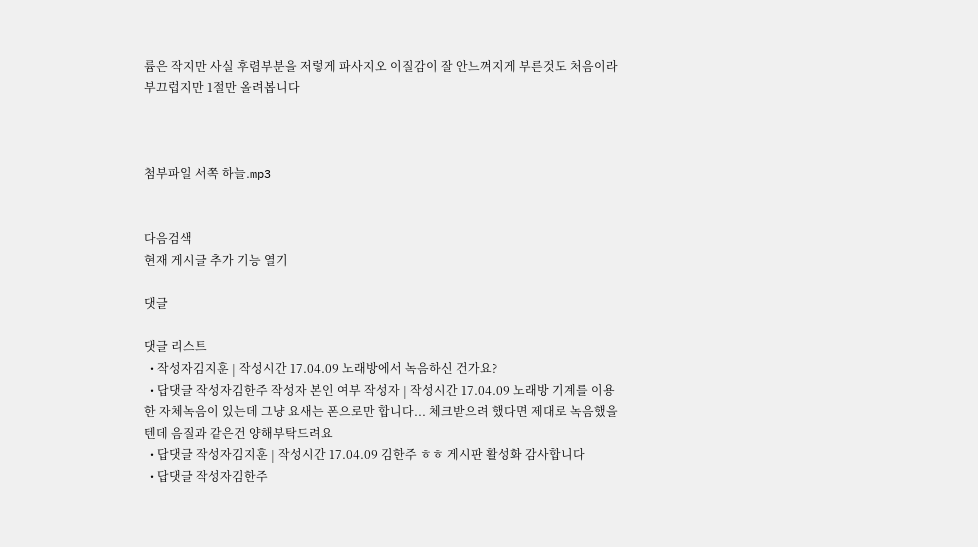륨은 작지만 사실 후렴부분을 저렇게 파사지오 이질감이 잘 안느껴지게 부른것도 처음이라 부끄럽지만 1절만 올려봅니다



첨부파일 서쪽 하늘.mp3


다음검색
현재 게시글 추가 기능 열기

댓글

댓글 리스트
  • 작성자김지훈 | 작성시간 17.04.09 노래방에서 녹음하신 건가요?
  • 답댓글 작성자김한주 작성자 본인 여부 작성자 | 작성시간 17.04.09 노래방 기계를 이용한 자체녹음이 있는데 그냥 요새는 폰으로만 합니다... 체크받으려 했다면 제대로 녹음했을텐데 음질과 같은건 양해부탁드려요
  • 답댓글 작성자김지훈 | 작성시간 17.04.09 김한주 ㅎㅎ 게시판 활성화 감사합니다
  • 답댓글 작성자김한주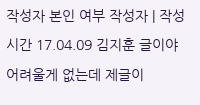작성자 본인 여부 작성자 | 작성시간 17.04.09 김지훈 글이야 어려울게 없는데 제글이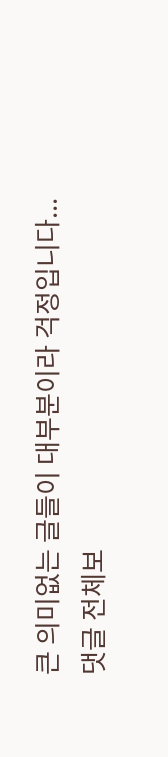큰 의미없는 글들이 대부분이라 걱정입니다...
댓글 전체보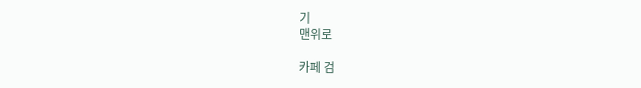기
맨위로

카페 검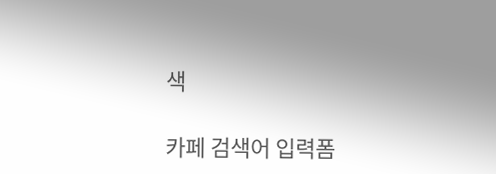색

카페 검색어 입력폼